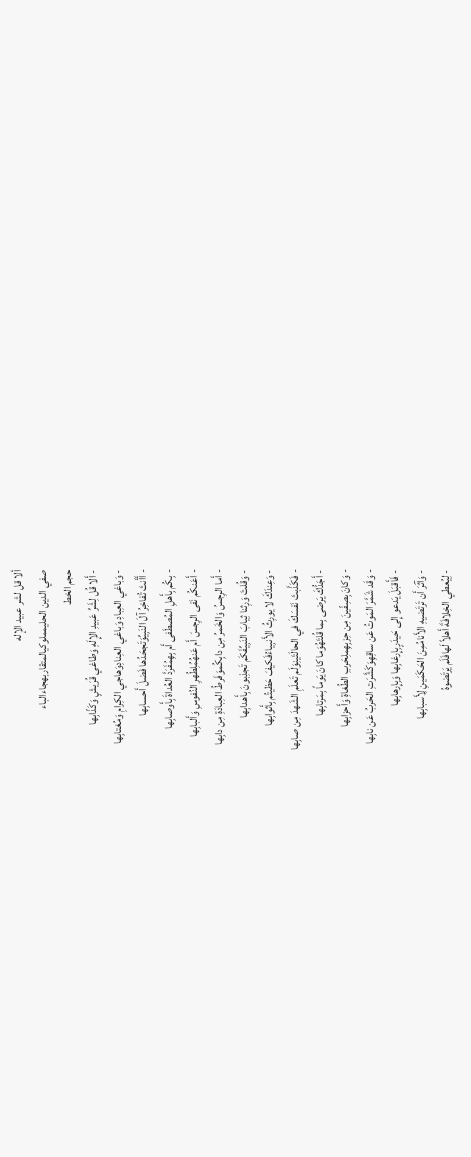ألا قل لشر عبيد الإله
صفي الدين الحليمملوكيالمتقاربهجاءالباء
حجم الخط
- أَلا قُل لِشَرِّ عَبيدِ الإِلَهِ وَطاغي قُرَيشٍ وَكَذّابِها
- وَباغي العِبادِ وَباغي العِنادِوَهاجي الكِرامِ وَمُغتابِها
- أَأَنتَ تُفاخِرُ آلَ النَبِيِّوَتَجحَدُها فَضلَ أَحسابِها
- بِكُم بِأَهلِ المُصطَفى أَم بِهِمُفَرَدَّ العُداةَ بِأَوصابِها
- أَعَنكُم نَفى الرِجسَ أَم عَنهُمُلِطُهرِ النُفوسِ وَأَلبابِها
- أَما الرِجسُ وَالخَمرُ مِن دابِكُموَفَرطُ العِبادَةِ مِن دابِها
- وَقُلتَ وَرِثنا ثِيابَ النَبِيِّفَكَم تَجذِبونَ بِأَهدابِها
- وَعِندَكَ لا يورِثُ الأَنبِياءُفَكيفَ حَظيتُم بِأَثوابِها
- فَكَذَّبتَ نَفسَكَ في الحالَتَينِوَلَم تَعلَمِ الشَهدَ مِن صابِها
- أَجَدُّكَ يَرضى بِما قُلتَهُوَما كانَ يَوماً بِمَرتابِها
- وَكانَ بِصِفّينَ مِن حِزبِهِملِحَربِ الطُغاةِ وَأَحزابِها
- وَقَد شَمَّرَ المَوتُ عَن ساقِهِوَكَشَّرَتِ الحَربُ عَن نابِها
- فَأَقبَلَ يَدعو إِلى حَيدَرٍبِإِرغابِها وَبِإِرهابِها
- وَآثَرَ أَن تَرتَضيهِ الأَنامُمِنَ الحَكَمَينِ لِأَسبابِها
- لِيُعطي الخِلافَةَ أَهلاً لَهافَلَم يَرتَضوهُ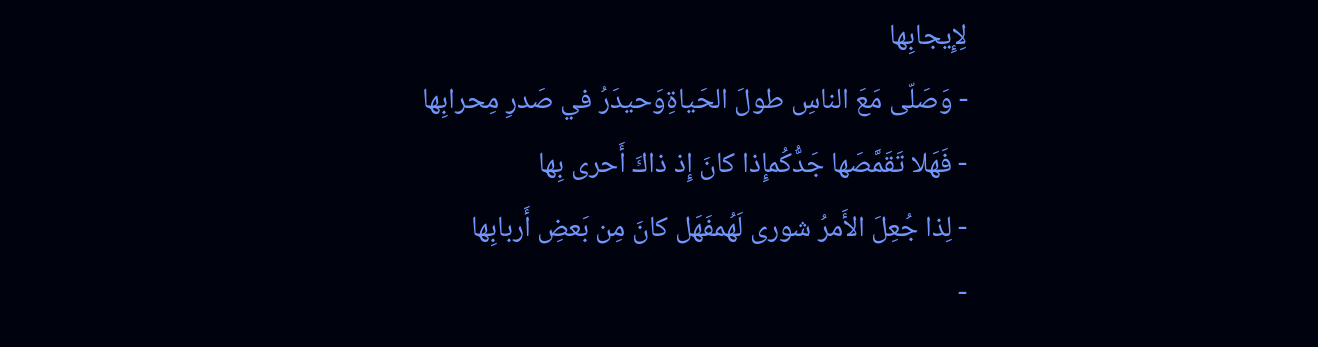لِإِيجابِها
- وَصَلّى مَعَ الناسِ طولَ الحَياةِوَحيدَرُ في صَدرِ مِحرابِها
- فَهَلا تَقَمَّصَها جَدُّكُمإِذا كانَ إِذ ذاكَ أَحرى بِها
- لِذا جُعِلَ الأَمرُ شورى لَهُمفَهَل كانَ مِن بَعضِ أَربابِها
-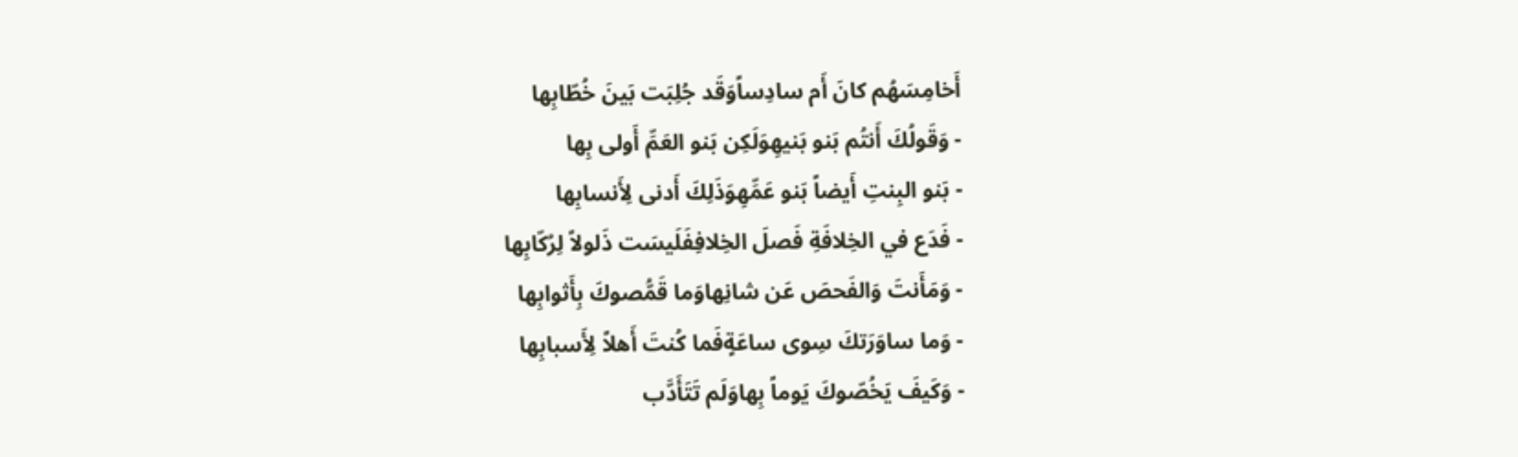أَخامِسَهُم كانَ أَم سادِساًوَقَد جُلِبَت بَينَ خُطّابِها
- وَقَولُكَ أَنتُم بَنو بَنيهِوَلَكِن بَنو العَمِّ أَولى بِها
- بَنو البِنتِ أَيضاً بَنو عَمِّهِوَذَلِكَ أَدنى لِأَنسابِها
- فَدَع في الخِلافَةِ فَصلَ الخِلافِفَلَيسَت ذَلولاً لِرُكّابِها
- وَمَأَنتَ وَالفَحصَ عَن شانِهاوَما قَمُّصوكَ بِأَثوابِها
- وَما ساوَرَتكَ سِوى ساعَةٍفَما كُنتَ أَهلاً لِأَسبابِها
- وَكَيفَ يَخُصّوكَ يَوماً بِهاوَلَم تَتَأَدَّب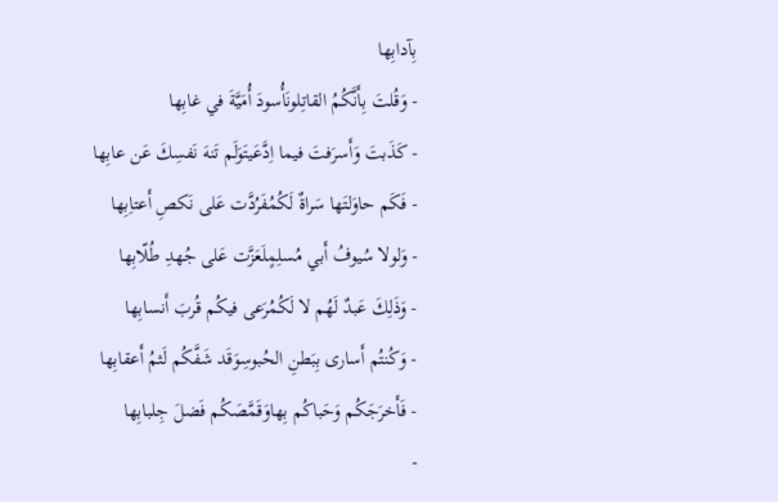بِآدابِها
- وَقُلتَ بِأَنَّكُمُ القاتِلونَأُسودَ أُمَيَّةَ في غابِها
- كَذَبتَ وَأَسرَفتَ فيما اِدَّعَيتَوَلَم تَنهَ نَفسِكَ عَن عابِها
- فَكَم حاوَلتَها سَراةٌ لَكُمُفَرُدَّت عَلى نَكصِ أَعتاِبِها
- وَلولا سُيوفُ أَبي مُسلِمٍلَعَزَّت عَلى جُهدِ طُلّابِها
- وَذَلِكَ عَبدٌ لَهُم لا لَكُمُرَعى فيكُم قُربَ أَنسابِها
- وَكُنتُم أَسارى بِبَطنِ الحُبوسِوَقَد شَفَّكُم لَثمُ أَعقابِها
- فَأَخرَجَكُم وَحَباكُم بِهاوَقَمَّصَكُم فَضلَ جِلبابِها
-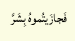فَجازَيتُموهُ بِشَرَّ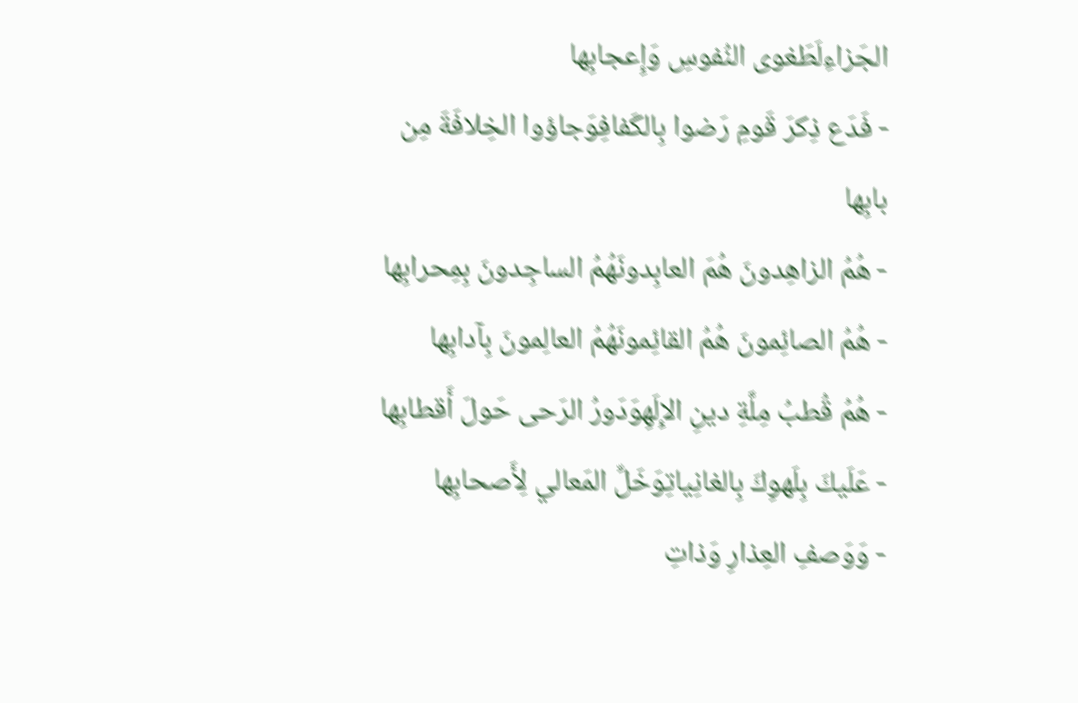الجَزاءِلَطَغوى النُفوسِ وَإِعجابِها
- فَدَع ذِكرَ قَومِ رَضوا بِالكَفافِوَجاؤوا الخِلافَةَ مِن بابِها
- هُمُ الزاهِدونَ هُمَ العابِدونَهُمُ الساجِدونَ بِمِحرابِها
- هُمُ الصائِمونَ هُمُ القائِمونَهُمُ العالِمونَ بِآدابِها
- هُمُ قُطبُ مِلَّةِ دينِ الإِلَهِوَدَورُ الرَحى حَولَ أَقطابِها
- عَلَيكَ بِلَهوِكَ بِالغانِياتِوَخَلِّ المَعالي لِأَصحابِها
- وَوَصفِ العِذارِ وَذاتِ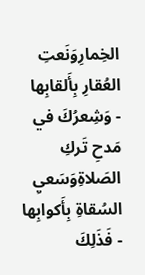الخِمارِوَنَعتِ العُقارِ بِأَلقابِها
- وَشِعرُكَ في مَدحِ تَركِ الصَلاةِوَسَعيِ السُقاةِ بِأَكوابِها
- فَذَلِكَ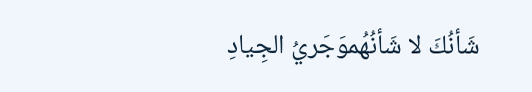شَأنُكَ لا شَأنُهُموَجَريُ الجِيادِ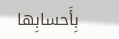بِأَحسابِها